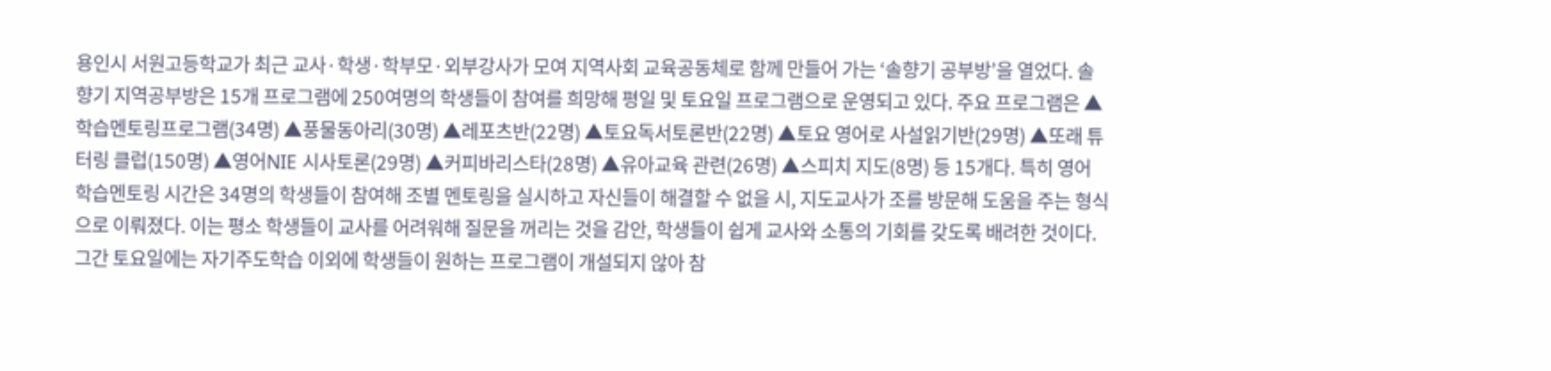용인시 서원고등학교가 최근 교사·학생·학부모·외부강사가 모여 지역사회 교육공동체로 함께 만들어 가는 ‘솔향기 공부방’을 열었다. 솔향기 지역공부방은 15개 프로그램에 250여명의 학생들이 참여를 희망해 평일 및 토요일 프로그램으로 운영되고 있다. 주요 프로그램은 ▲학습멘토링프로그램(34명) ▲풍물동아리(30명) ▲레포츠반(22명) ▲토요독서토론반(22명) ▲토요 영어로 사설읽기반(29명) ▲또래 튜터링 클럽(150명) ▲영어NIE 시사토론(29명) ▲커피바리스타(28명) ▲유아교육 관련(26명) ▲스피치 지도(8명) 등 15개다. 특히 영어 학습멘토링 시간은 34명의 학생들이 참여해 조별 멘토링을 실시하고 자신들이 해결할 수 없을 시, 지도교사가 조를 방문해 도움을 주는 형식으로 이뤄졌다. 이는 평소 학생들이 교사를 어려워해 질문을 꺼리는 것을 감안, 학생들이 쉽게 교사와 소통의 기회를 갖도록 배려한 것이다. 그간 토요일에는 자기주도학습 이외에 학생들이 원하는 프로그램이 개설되지 않아 참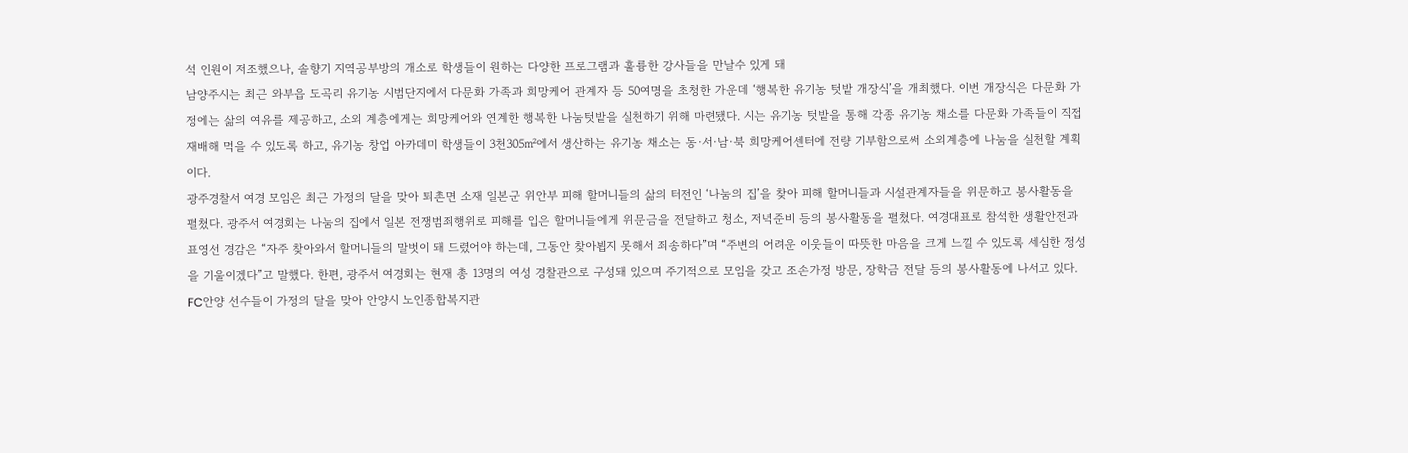석 인원이 저조했으나, 솔향기 지역공부방의 개소로 학생들이 원하는 다양한 프로그램과 훌륭한 강사들을 만날수 있게 돼
남양주시는 최근 와부읍 도곡리 유기농 시범단지에서 다문화 가족과 희망케어 관계자 등 50여명을 초청한 가운데 ‘행복한 유기농 텃밭 개장식’을 개최했다. 이번 개장식은 다문화 가정에는 삶의 여유를 제공하고, 소외 계층에게는 희망케어와 연계한 행복한 나눔텃밭을 실천하기 위해 마련됐다. 시는 유기농 텃밭을 통해 각종 유기농 채소를 다문화 가족들이 직접 재배해 먹을 수 있도록 하고, 유기농 창업 아카데미 학생들이 3천305㎡에서 생산하는 유기농 채소는 동·서·남·북 희망케어센터에 전량 기부함으로써 소외계층에 나눔을 실천할 계획이다.
광주경찰서 여경 모임은 최근 가정의 달을 맞아 퇴촌면 소재 일본군 위안부 피해 할머니들의 삶의 터전인 ‘나눔의 집’을 찾아 피해 할머니들과 시설관계자들을 위문하고 봉사활동을 펼쳤다. 광주서 여경회는 나눔의 집에서 일본 전쟁범죄행위로 피해를 입은 할머니들에게 위문금을 전달하고 청소, 저녁준비 등의 봉사활동을 펼쳤다. 여경대표로 참석한 생활안전과 표영선 경감은 “자주 찾아와서 할머니들의 말벗이 돼 드렸어야 하는데, 그동안 찾아뵙지 못해서 죄송하다”며 “주변의 어려운 이웃들이 따뜻한 마음을 크게 느낄 수 있도록 세심한 정성을 기울이겠다”고 말했다. 한편, 광주서 여경회는 현재 총 13명의 여성 경찰관으로 구성돼 있으며 주기적으로 모임을 갖고 조손가정 방문, 장학금 전달 등의 봉사활동에 나서고 있다.
FC안양 선수들이 가정의 달을 맞아 안양시 노인종합복지관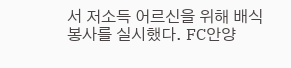서 저소득 어르신을 위해 배식봉사를 실시했다. FC안양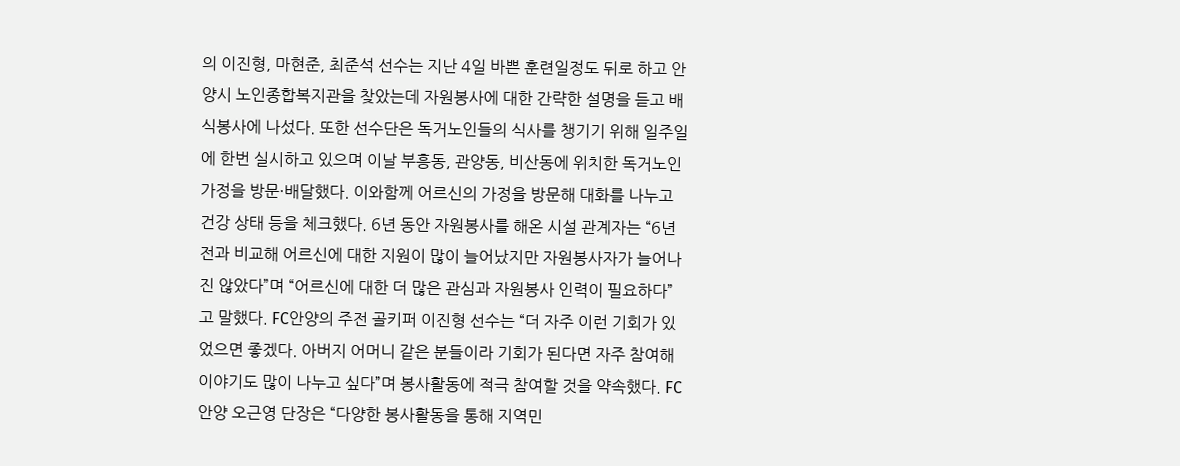의 이진형, 마현준, 최준석 선수는 지난 4일 바쁜 훈련일정도 뒤로 하고 안양시 노인종합복지관을 찾았는데 자원봉사에 대한 간략한 설명을 듣고 배식봉사에 나섰다. 또한 선수단은 독거노인들의 식사를 챙기기 위해 일주일에 한번 실시하고 있으며 이날 부흥동, 관양동, 비산동에 위치한 독거노인 가정을 방문·배달했다. 이와함께 어르신의 가정을 방문해 대화를 나누고 건강 상태 등을 체크했다. 6년 동안 자원봉사를 해온 시설 관계자는 “6년 전과 비교해 어르신에 대한 지원이 많이 늘어났지만 자원봉사자가 늘어나진 않았다”며 “어르신에 대한 더 많은 관심과 자원봉사 인력이 필요하다”고 말했다. FC안양의 주전 골키퍼 이진형 선수는 “더 자주 이런 기회가 있었으면 좋겠다. 아버지 어머니 같은 분들이라 기회가 된다면 자주 참여해 이야기도 많이 나누고 싶다”며 봉사활동에 적극 참여할 것을 약속했다. FC안양 오근영 단장은 “다양한 봉사활동을 통해 지역민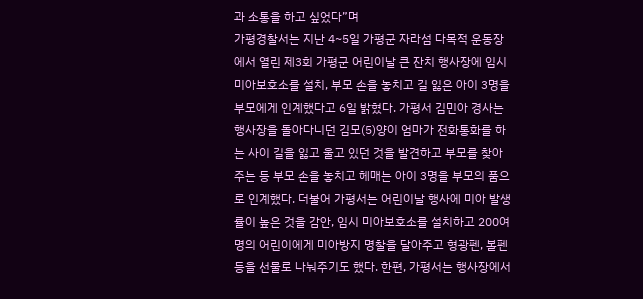과 소통을 하고 싶었다”며
가평경찰서는 지난 4~5일 가평군 자라섬 다목적 운동장에서 열린 제3회 가평군 어린이날 큰 잔치 행사장에 임시미아보호소를 설치, 부모 손을 놓치고 길 잃은 아이 3명을 부모에게 인계했다고 6일 밝혔다. 가평서 김민아 경사는 행사장을 돌아다니던 김모(5)양이 엄마가 전화통화를 하는 사이 길을 잃고 울고 있던 것을 발견하고 부모를 찾아주는 등 부모 손을 놓치고 헤매는 아이 3명을 부모의 품으로 인계했다. 더불어 가평서는 어린이날 행사에 미아 발생률이 높은 것을 감안, 임시 미아보호소를 설치하고 200여명의 어린이에게 미아방지 명찰을 달아주고 형광펜, 볼펜 등을 선물로 나눠주기도 했다. 한편, 가평서는 행사장에서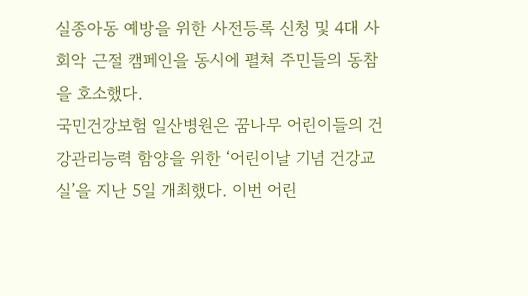실종아동 예방을 위한 사전등록 신청 및 4대 사회악 근절 캠페인을 동시에 펼쳐 주민들의 동참을 호소했다.
국민건강보험 일산병원은 꿈나무 어린이들의 건강관리능력 함양을 위한 ‘어린이날 기념 건강교실’을 지난 5일 개최했다. 이번 어린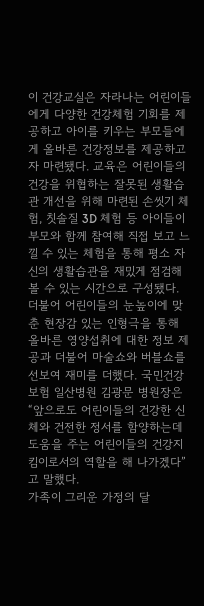이 건강교실은 자라나는 어린이들에게 다양한 건강체험 기회를 제공하고 아이를 키우는 부모들에게 올바른 건강정보를 제공하고자 마련됐다. 교육은 어린이들의 건강을 위협하는 잘못된 생활습관 개선을 위해 마련된 손씻기 체험, 칫솔질 3D 체험 등 아이들이 부모와 함께 참여해 직접 보고 느낄 수 있는 체험을 통해 평소 자신의 생활습관을 재밌게 점검해 볼 수 있는 시간으로 구성됐다. 더불어 어린이들의 눈높이에 맞춘 현장감 있는 인형극을 통해 올바른 영양섭취에 대한 정보 제공과 더불어 마술쇼와 버블쇼를 선보여 재미를 더했다. 국민건강보험 일산병원 김광문 병원장은 “앞으로도 어린이들의 건강한 신체와 건전한 정서를 함양하는데 도움을 주는 어린이들의 건강지킴이로서의 역할을 해 나가겠다”고 말했다.
가족이 그리운 가정의 달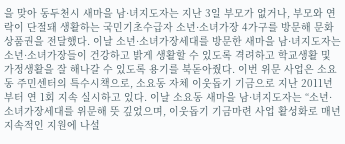을 맞아 동두천시 새마을 남·녀지도자는 지난 3일 부모가 없거나, 부모와 연락이 단절돼 생활하는 국민기초수급자 소년·소녀가장 4가구를 방문해 문화상품권을 전달했다. 이날 소년·소녀가장세대를 방문한 새마을 남·녀지도자는 소년·소녀가장들이 건강하고 밝게 생활할 수 있도록 격려하고 학교생활 및 가정생활을 잘 해나갈 수 있도록 용기를 북돋아줬다. 이번 위문 사업은 소요동 주민센터의 특수시책으로, 소요동 자체 이웃돕기 기금으로 지난 2011년부터 연 1회 지속 실시하고 있다. 이날 소요동 새마을 남·녀지도자는 “소년·소녀가장세대를 위문해 뜻 깊었으며, 이웃돕기 기금마련 사업 활성화로 매년 지속적인 지원에 나설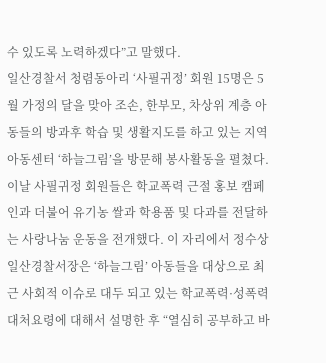수 있도록 노력하겠다”고 말했다.
일산경찰서 청렴동아리 ‘사필귀정’ 회원 15명은 5월 가정의 달을 맞아 조손, 한부모, 차상위 계층 아동들의 방과후 학습 및 생활지도를 하고 있는 지역아동센터 ‘하늘그림’을 방문해 봉사활동을 펼쳤다. 이날 사필귀정 회원들은 학교폭력 근절 홍보 캠페인과 더불어 유기농 쌀과 학용품 및 다과를 전달하는 사랑나눔 운동을 전개했다. 이 자리에서 정수상 일산경찰서장은 ‘하늘그림’ 아동들을 대상으로 최근 사회적 이슈로 대두 되고 있는 학교폭력·성폭력 대처요령에 대해서 설명한 후 “열심히 공부하고 바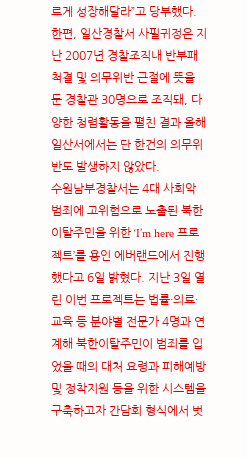르게 성장해달라”고 당부했다. 한편, 일산경찰서 사필귀정은 지난 2007년 경찰조직내 반부패 척결 및 의무위반 근절에 뜻을 둔 경찰관 30명으로 조직돼, 다양한 청렴활동을 펼친 결과 올해 일산서에서는 단 한건의 의무위반도 발생하지 않았다.
수원남부경찰서는 4대 사회악 범죄에 고위험으로 노출된 북한이탈주민을 위한 ‘I’m here 프로젝트’를 용인 에버랜드에서 진행했다고 6일 밝혔다. 지난 3일 열린 이번 프로젝트는 법률·의료·교육 등 분야별 전문가 4명과 연계해 북한이탈주민이 범죄를 입었을 때의 대처 요령과 피해예방 및 정착지원 등을 위한 시스템을 구축하고자 간담회 형식에서 벗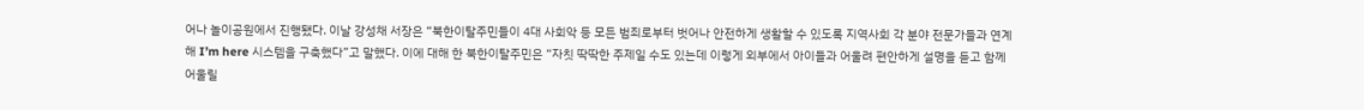어나 놀이공원에서 진행됐다. 이날 강성채 서장은 “북한이탈주민들이 4대 사회악 등 모든 범죄로부터 벗어나 안전하게 생활할 수 있도록 지역사회 각 분야 전문가들과 연계해 I’m here 시스템을 구축했다”고 말했다. 이에 대해 한 북한이탈주민은 “자칫 딱딱한 주제일 수도 있는데 이렇게 외부에서 아이들과 어울려 편안하게 설명을 듣고 함께 어울릴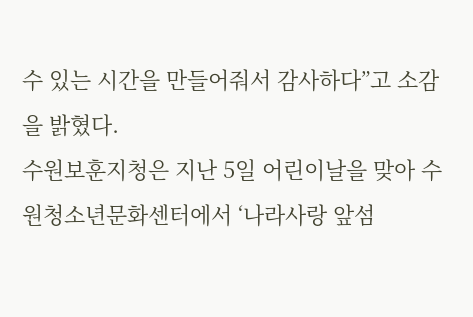수 있는 시간을 만들어줘서 감사하다”고 소감을 밝혔다.
수원보훈지청은 지난 5일 어린이날을 맞아 수원청소년문화센터에서 ‘나라사랑 앞섬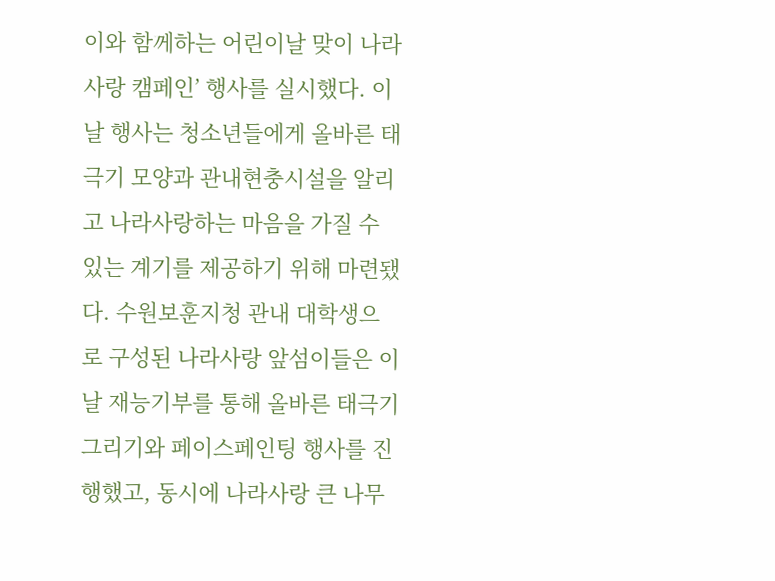이와 함께하는 어린이날 맞이 나라사랑 캠페인’ 행사를 실시했다. 이날 행사는 청소년들에게 올바른 태극기 모양과 관내현충시설을 알리고 나라사랑하는 마음을 가질 수 있는 계기를 제공하기 위해 마련됐다. 수원보훈지청 관내 대학생으로 구성된 나라사랑 앞섬이들은 이날 재능기부를 통해 올바른 태극기 그리기와 페이스페인팅 행사를 진행했고, 동시에 나라사랑 큰 나무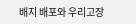배지 배포와 우리고장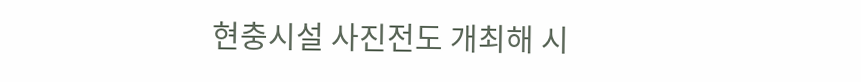현충시설 사진전도 개최해 시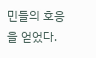민들의 호응을 얻었다.